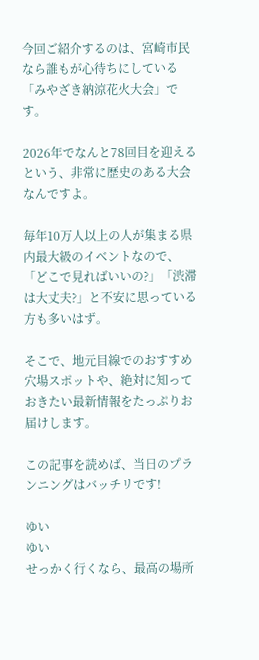今回ご紹介するのは、宮崎市民なら誰もが心待ちにしている「みやざき納涼花火大会」です。

2026年でなんと78回目を迎えるという、非常に歴史のある大会なんですよ。

毎年10万人以上の人が集まる県内最大級のイベントなので、「どこで見ればいいの?」「渋滞は大丈夫?」と不安に思っている方も多いはず。

そこで、地元目線でのおすすめ穴場スポットや、絶対に知っておきたい最新情報をたっぷりお届けします。

この記事を読めば、当日のプランニングはバッチリです!

ゆい
ゆい
せっかく行くなら、最高の場所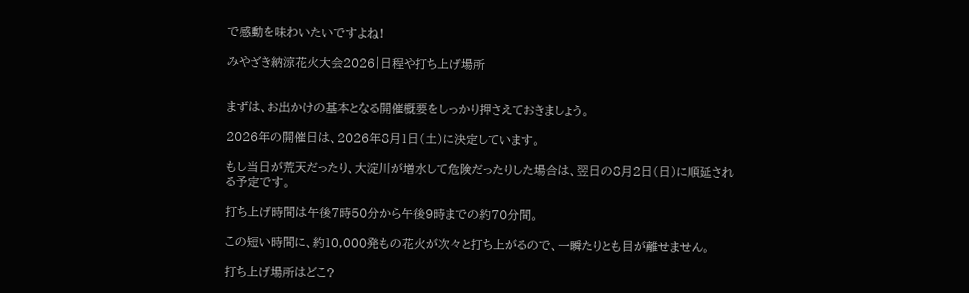で感動を味わいたいですよね!

みやざき納涼花火大会2026|日程や打ち上げ場所


まずは、お出かけの基本となる開催概要をしっかり押さえておきましょう。

2026年の開催日は、2026年8月1日(土)に決定しています。

もし当日が荒天だったり、大淀川が増水して危険だったりした場合は、翌日の8月2日(日)に順延される予定です。

打ち上げ時間は午後7時50分から午後9時までの約70分間。

この短い時間に、約10,000発もの花火が次々と打ち上がるので、一瞬たりとも目が離せません。

打ち上げ場所はどこ?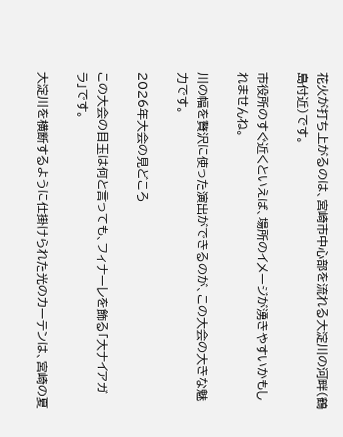花火が打ち上がるのは、宮崎市中心部を流れる大淀川の河畔(鶴島付近)です。

市役所のすぐ近くといえば、場所のイメージが湧きやすいかもしれませんね。

川の幅を贅沢に使った演出ができるのが、この大会の大きな魅力です。

2026年大会の見どころ

この大会の目玉は何と言っても、フィナーレを飾る「大ナイアガラ」です。

大淀川を横断するように仕掛けられた光のカーテンは、宮崎の夏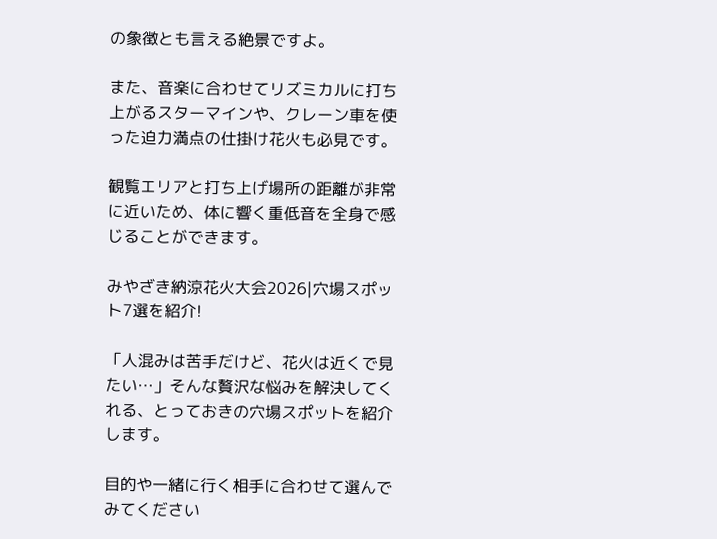の象徴とも言える絶景ですよ。

また、音楽に合わせてリズミカルに打ち上がるスターマインや、クレーン車を使った迫力満点の仕掛け花火も必見です。

観覧エリアと打ち上げ場所の距離が非常に近いため、体に響く重低音を全身で感じることができます。

みやざき納涼花火大会2026|穴場スポット7選を紹介!

「人混みは苦手だけど、花火は近くで見たい…」そんな贅沢な悩みを解決してくれる、とっておきの穴場スポットを紹介します。

目的や一緒に行く相手に合わせて選んでみてください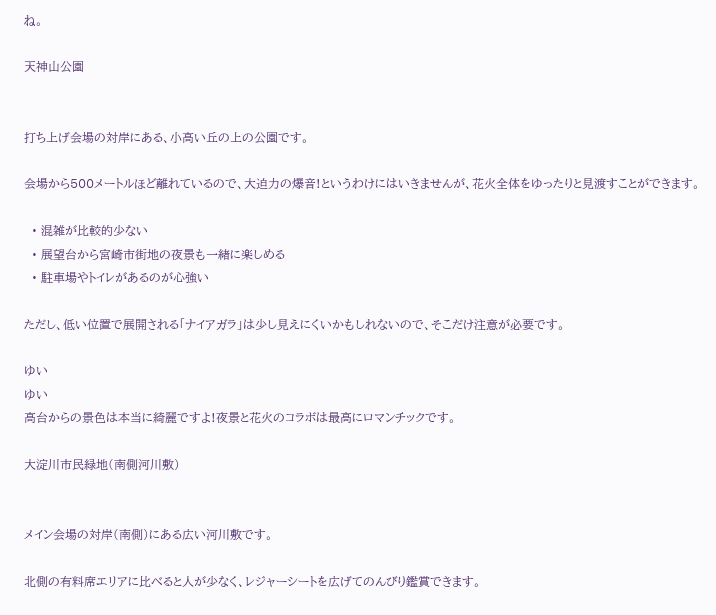ね。

天神山公園


打ち上げ会場の対岸にある、小高い丘の上の公園です。

会場から500メートルほど離れているので、大迫力の爆音!というわけにはいきませんが、花火全体をゆったりと見渡すことができます。

  • 混雑が比較的少ない
  • 展望台から宮崎市街地の夜景も一緒に楽しめる
  • 駐車場やトイレがあるのが心強い

ただし、低い位置で展開される「ナイアガラ」は少し見えにくいかもしれないので、そこだけ注意が必要です。

ゆい
ゆい
高台からの景色は本当に綺麗ですよ!夜景と花火のコラボは最高にロマンチックです。

大淀川市民緑地(南側河川敷)


メイン会場の対岸(南側)にある広い河川敷です。

北側の有料席エリアに比べると人が少なく、レジャーシートを広げてのんびり鑑賞できます。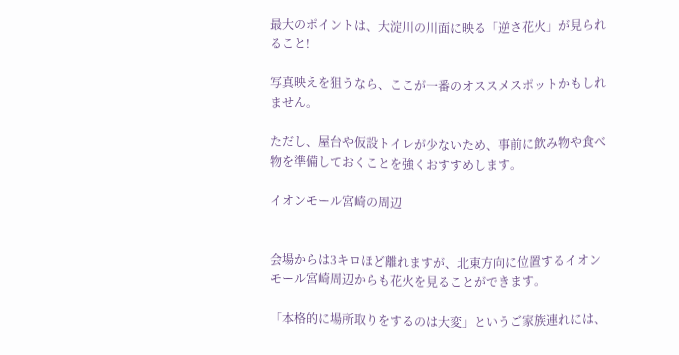最大のポイントは、大淀川の川面に映る「逆さ花火」が見られること!

写真映えを狙うなら、ここが一番のオススメスポットかもしれません。

ただし、屋台や仮設トイレが少ないため、事前に飲み物や食べ物を準備しておくことを強くおすすめします。

イオンモール宮崎の周辺


会場からは3キロほど離れますが、北東方向に位置するイオンモール宮崎周辺からも花火を見ることができます。

「本格的に場所取りをするのは大変」というご家族連れには、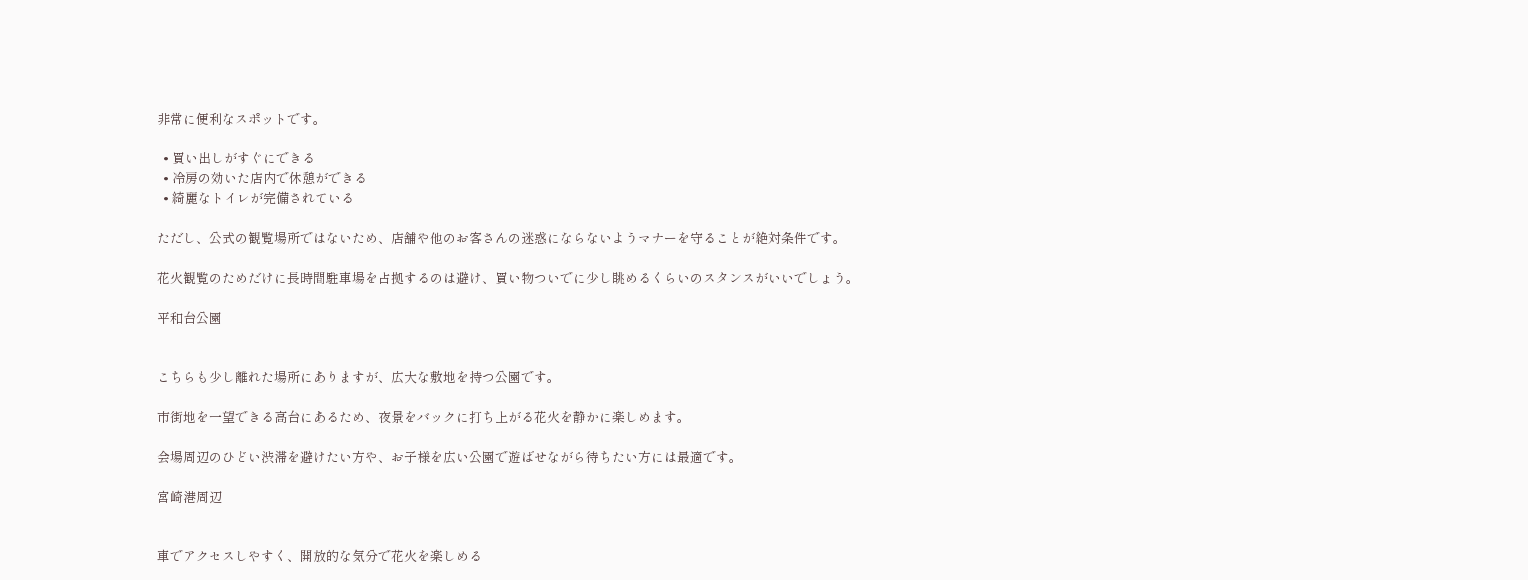非常に便利なスポットです。

  • 買い出しがすぐにできる
  • 冷房の効いた店内で休憩ができる
  • 綺麗なトイレが完備されている

ただし、公式の観覧場所ではないため、店舗や他のお客さんの迷惑にならないようマナーを守ることが絶対条件です。

花火観覧のためだけに長時間駐車場を占拠するのは避け、買い物ついでに少し眺めるくらいのスタンスがいいでしょう。

平和台公園


こちらも少し離れた場所にありますが、広大な敷地を持つ公園です。

市街地を一望できる高台にあるため、夜景をバックに打ち上がる花火を静かに楽しめます。

会場周辺のひどい渋滞を避けたい方や、お子様を広い公園で遊ばせながら待ちたい方には最適です。

宮崎港周辺


車でアクセスしやすく、開放的な気分で花火を楽しめる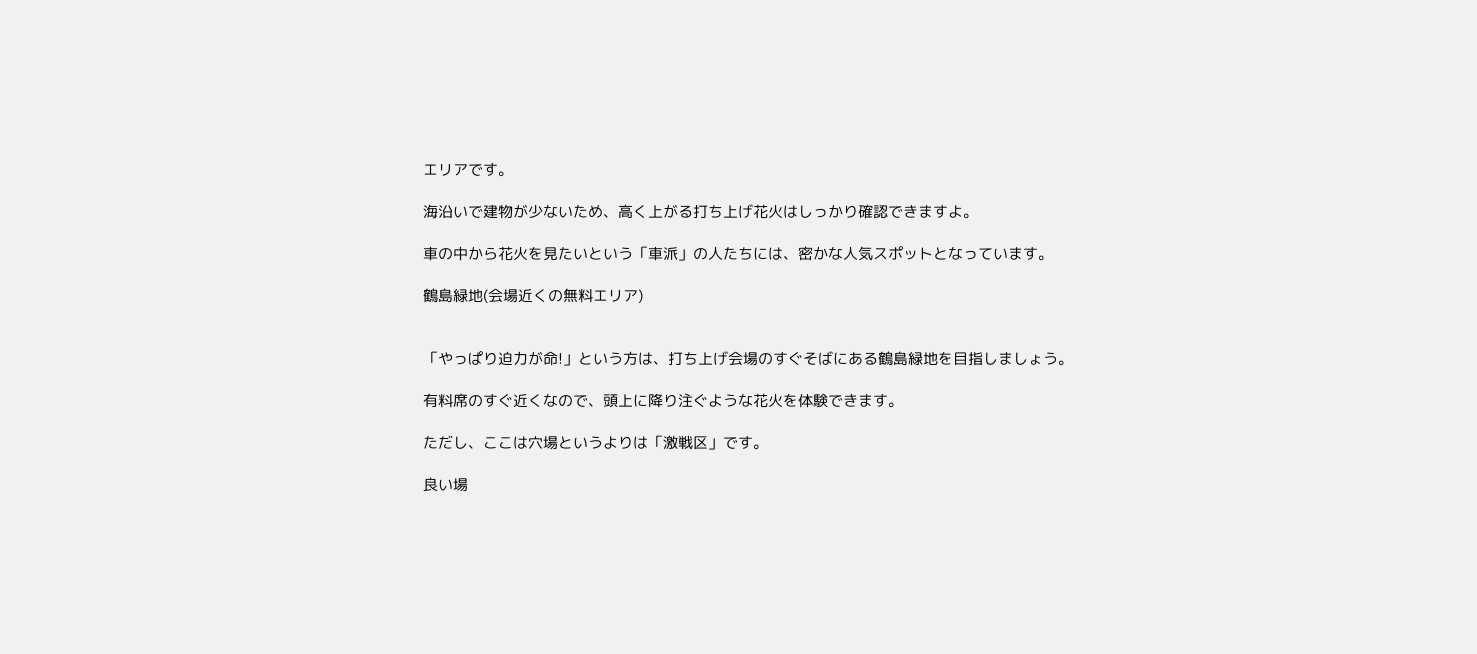エリアです。

海沿いで建物が少ないため、高く上がる打ち上げ花火はしっかり確認できますよ。

車の中から花火を見たいという「車派」の人たちには、密かな人気スポットとなっています。

鶴島緑地(会場近くの無料エリア)


「やっぱり迫力が命!」という方は、打ち上げ会場のすぐそばにある鶴島緑地を目指しましょう。

有料席のすぐ近くなので、頭上に降り注ぐような花火を体験できます。

ただし、ここは穴場というよりは「激戦区」です。

良い場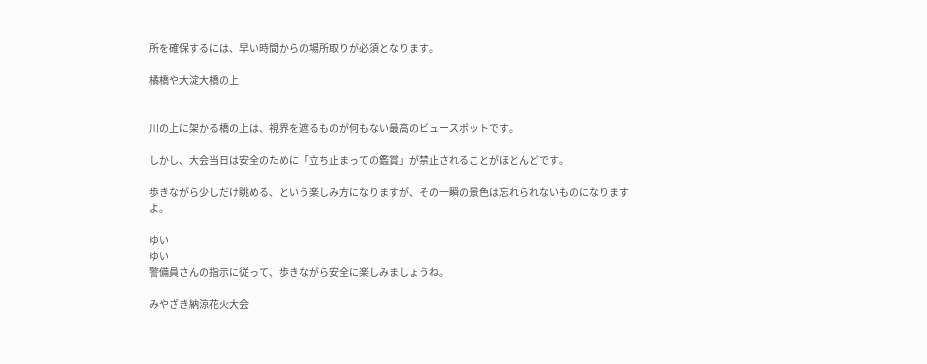所を確保するには、早い時間からの場所取りが必須となります。

橘橋や大淀大橋の上


川の上に架かる橋の上は、視界を遮るものが何もない最高のビュースポットです。

しかし、大会当日は安全のために「立ち止まっての鑑賞」が禁止されることがほとんどです。

歩きながら少しだけ眺める、という楽しみ方になりますが、その一瞬の景色は忘れられないものになりますよ。

ゆい
ゆい
警備員さんの指示に従って、歩きながら安全に楽しみましょうね。

みやざき納涼花火大会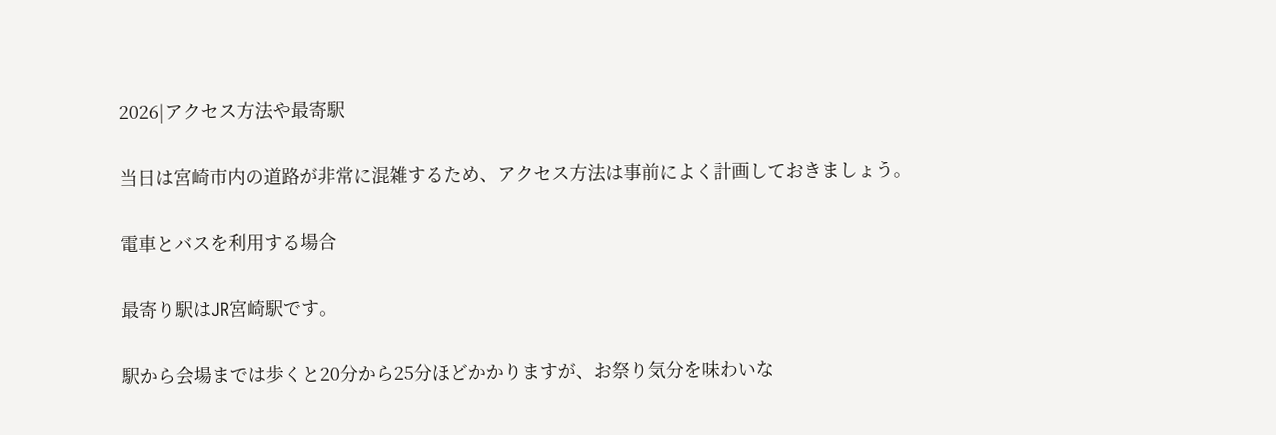2026|アクセス方法や最寄駅

当日は宮崎市内の道路が非常に混雑するため、アクセス方法は事前によく計画しておきましょう。

電車とバスを利用する場合

最寄り駅はJR宮崎駅です。

駅から会場までは歩くと20分から25分ほどかかりますが、お祭り気分を味わいな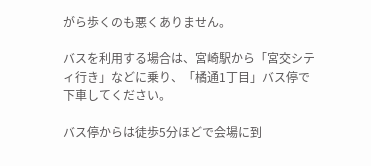がら歩くのも悪くありません。

バスを利用する場合は、宮崎駅から「宮交シティ行き」などに乗り、「橘通1丁目」バス停で下車してください。

バス停からは徒歩5分ほどで会場に到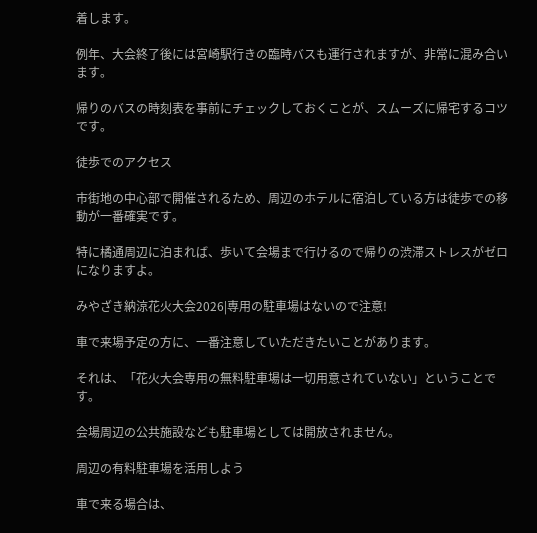着します。

例年、大会終了後には宮崎駅行きの臨時バスも運行されますが、非常に混み合います。

帰りのバスの時刻表を事前にチェックしておくことが、スムーズに帰宅するコツです。

徒歩でのアクセス

市街地の中心部で開催されるため、周辺のホテルに宿泊している方は徒歩での移動が一番確実です。

特に橘通周辺に泊まれば、歩いて会場まで行けるので帰りの渋滞ストレスがゼロになりますよ。

みやざき納涼花火大会2026|専用の駐車場はないので注意!

車で来場予定の方に、一番注意していただきたいことがあります。

それは、「花火大会専用の無料駐車場は一切用意されていない」ということです。

会場周辺の公共施設なども駐車場としては開放されません。

周辺の有料駐車場を活用しよう

車で来る場合は、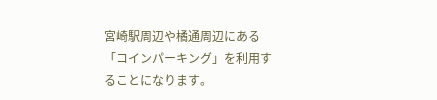宮崎駅周辺や橘通周辺にある「コインパーキング」を利用することになります。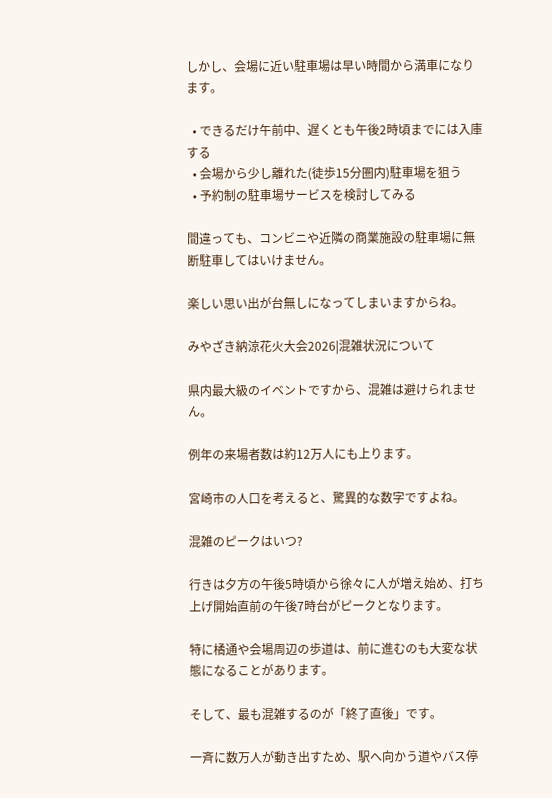しかし、会場に近い駐車場は早い時間から満車になります。

  • できるだけ午前中、遅くとも午後2時頃までには入庫する
  • 会場から少し離れた(徒歩15分圏内)駐車場を狙う
  • 予約制の駐車場サービスを検討してみる

間違っても、コンビニや近隣の商業施設の駐車場に無断駐車してはいけません。

楽しい思い出が台無しになってしまいますからね。

みやざき納涼花火大会2026|混雑状況について

県内最大級のイベントですから、混雑は避けられません。

例年の来場者数は約12万人にも上ります。

宮崎市の人口を考えると、驚異的な数字ですよね。

混雑のピークはいつ?

行きは夕方の午後5時頃から徐々に人が増え始め、打ち上げ開始直前の午後7時台がピークとなります。

特に橘通や会場周辺の歩道は、前に進むのも大変な状態になることがあります。

そして、最も混雑するのが「終了直後」です。

一斉に数万人が動き出すため、駅へ向かう道やバス停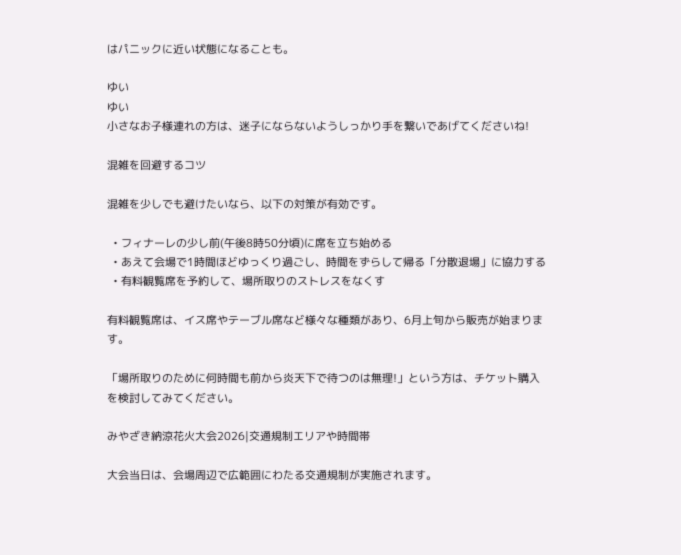はパニックに近い状態になることも。

ゆい
ゆい
小さなお子様連れの方は、迷子にならないようしっかり手を繋いであげてくださいね!

混雑を回避するコツ

混雑を少しでも避けたいなら、以下の対策が有効です。

  • フィナーレの少し前(午後8時50分頃)に席を立ち始める
  • あえて会場で1時間ほどゆっくり過ごし、時間をずらして帰る「分散退場」に協力する
  • 有料観覧席を予約して、場所取りのストレスをなくす

有料観覧席は、イス席やテーブル席など様々な種類があり、6月上旬から販売が始まります。

「場所取りのために何時間も前から炎天下で待つのは無理!」という方は、チケット購入を検討してみてください。

みやざき納涼花火大会2026|交通規制エリアや時間帯

大会当日は、会場周辺で広範囲にわたる交通規制が実施されます。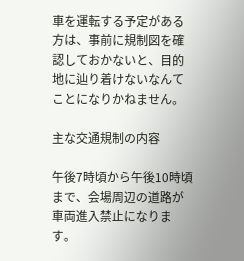車を運転する予定がある方は、事前に規制図を確認しておかないと、目的地に辿り着けないなんてことになりかねません。

主な交通規制の内容

午後7時頃から午後10時頃まで、会場周辺の道路が車両進入禁止になります。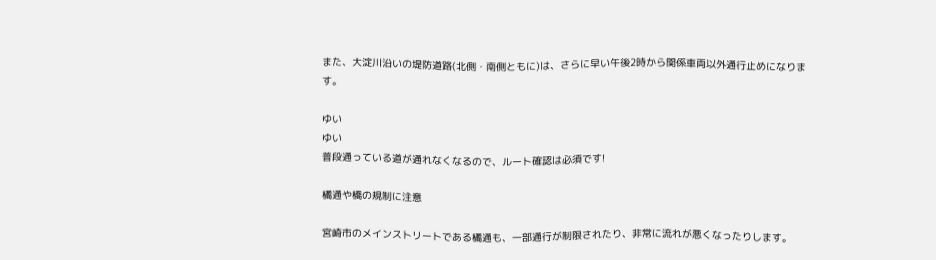また、大淀川沿いの堤防道路(北側・南側ともに)は、さらに早い午後2時から関係車両以外通行止めになります。

ゆい
ゆい
普段通っている道が通れなくなるので、ルート確認は必須です!

橘通や橋の規制に注意

宮崎市のメインストリートである橘通も、一部通行が制限されたり、非常に流れが悪くなったりします。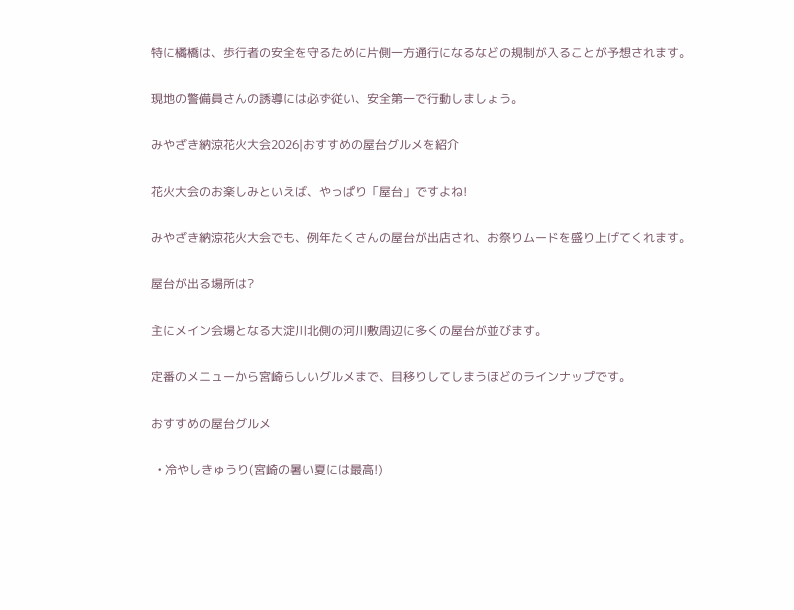特に橘橋は、歩行者の安全を守るために片側一方通行になるなどの規制が入ることが予想されます。

現地の警備員さんの誘導には必ず従い、安全第一で行動しましょう。

みやざき納涼花火大会2026|おすすめの屋台グルメを紹介

花火大会のお楽しみといえば、やっぱり「屋台」ですよね!

みやざき納涼花火大会でも、例年たくさんの屋台が出店され、お祭りムードを盛り上げてくれます。

屋台が出る場所は?

主にメイン会場となる大淀川北側の河川敷周辺に多くの屋台が並びます。

定番のメニューから宮崎らしいグルメまで、目移りしてしまうほどのラインナップです。

おすすめの屋台グルメ

  • 冷やしきゅうり(宮崎の暑い夏には最高!)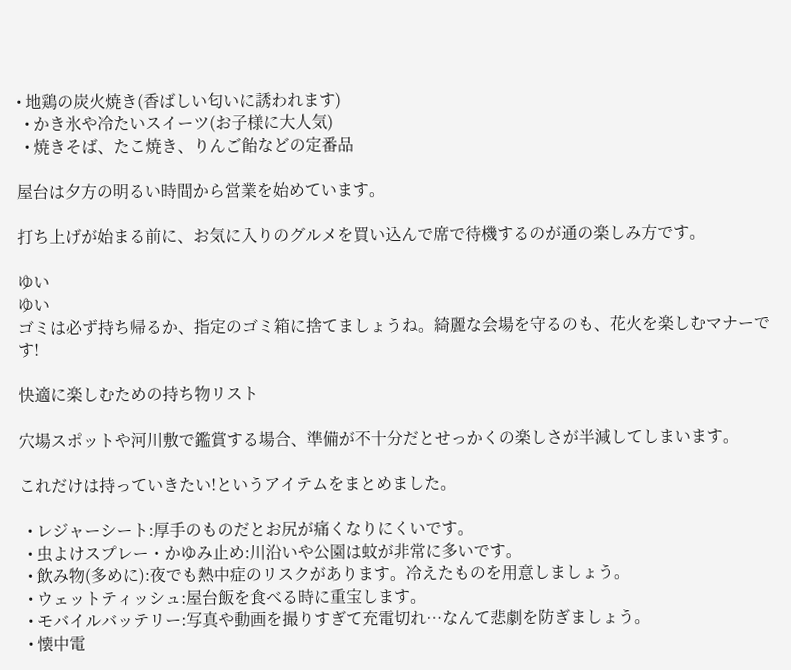• 地鶏の炭火焼き(香ばしい匂いに誘われます)
  • かき氷や冷たいスイーツ(お子様に大人気)
  • 焼きそば、たこ焼き、りんご飴などの定番品

屋台は夕方の明るい時間から営業を始めています。

打ち上げが始まる前に、お気に入りのグルメを買い込んで席で待機するのが通の楽しみ方です。

ゆい
ゆい
ゴミは必ず持ち帰るか、指定のゴミ箱に捨てましょうね。綺麗な会場を守るのも、花火を楽しむマナーです!

快適に楽しむための持ち物リスト

穴場スポットや河川敷で鑑賞する場合、準備が不十分だとせっかくの楽しさが半減してしまいます。

これだけは持っていきたい!というアイテムをまとめました。

  • レジャーシート:厚手のものだとお尻が痛くなりにくいです。
  • 虫よけスプレー・かゆみ止め:川沿いや公園は蚊が非常に多いです。
  • 飲み物(多めに):夜でも熱中症のリスクがあります。冷えたものを用意しましょう。
  • ウェットティッシュ:屋台飯を食べる時に重宝します。
  • モバイルバッテリー:写真や動画を撮りすぎて充電切れ…なんて悲劇を防ぎましょう。
  • 懐中電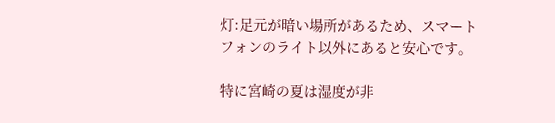灯:足元が暗い場所があるため、スマートフォンのライト以外にあると安心です。

特に宮崎の夏は湿度が非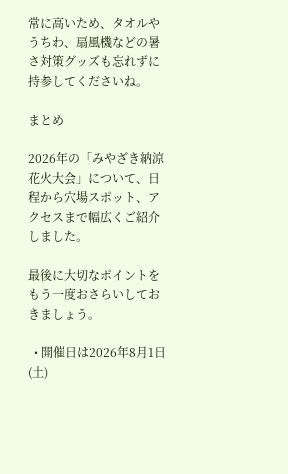常に高いため、タオルやうちわ、扇風機などの暑さ対策グッズも忘れずに持参してくださいね。

まとめ

2026年の「みやざき納涼花火大会」について、日程から穴場スポット、アクセスまで幅広くご紹介しました。

最後に大切なポイントをもう一度おさらいしておきましょう。

  • 開催日は2026年8月1日(土)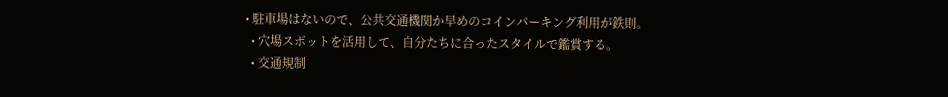• 駐車場はないので、公共交通機関か早めのコインパーキング利用が鉄則。
  • 穴場スポットを活用して、自分たちに合ったスタイルで鑑賞する。
  • 交通規制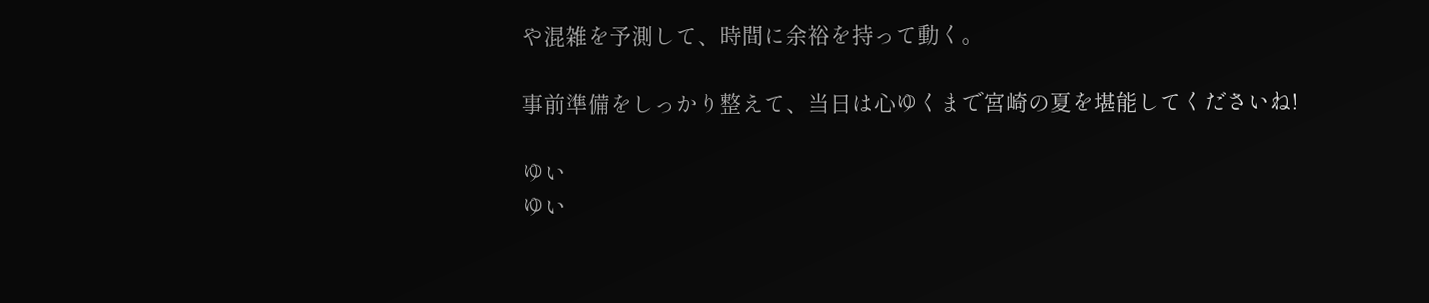や混雑を予測して、時間に余裕を持って動く。

事前準備をしっかり整えて、当日は心ゆくまで宮崎の夏を堪能してくださいね!

ゆい
ゆい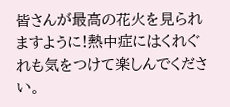皆さんが最高の花火を見られますように!熱中症にはくれぐれも気をつけて楽しんでください。